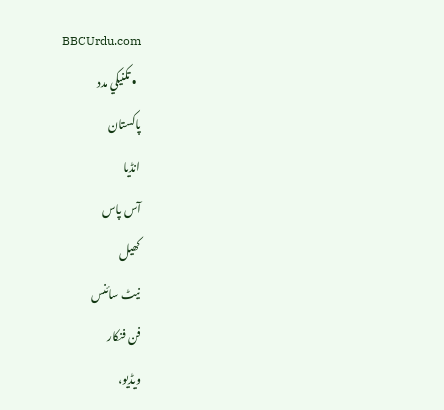BBCUrdu.com
  • تکنيکي مدد
پاکستان
انڈیا
آس پاس
کھیل
نیٹ سائنس
فن فنکار
ویڈیو،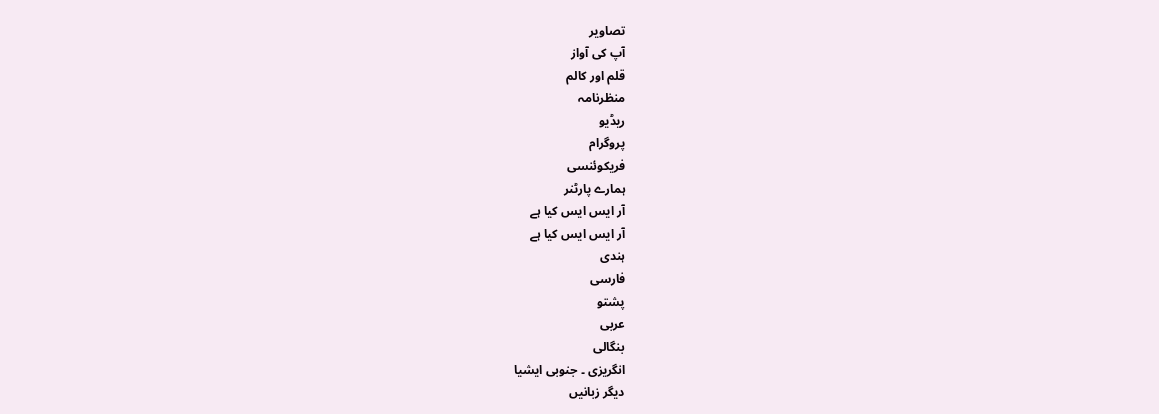تصاویر
آپ کی آواز
قلم اور کالم
منظرنامہ
ریڈیو
پروگرام
فریکوئنسی
ہمارے پارٹنر
آر ایس ایس کیا ہے
آر ایس ایس کیا ہے
ہندی
فارسی
پشتو
عربی
بنگالی
انگریزی ۔ جنوبی ایشیا
دیگر زبانیں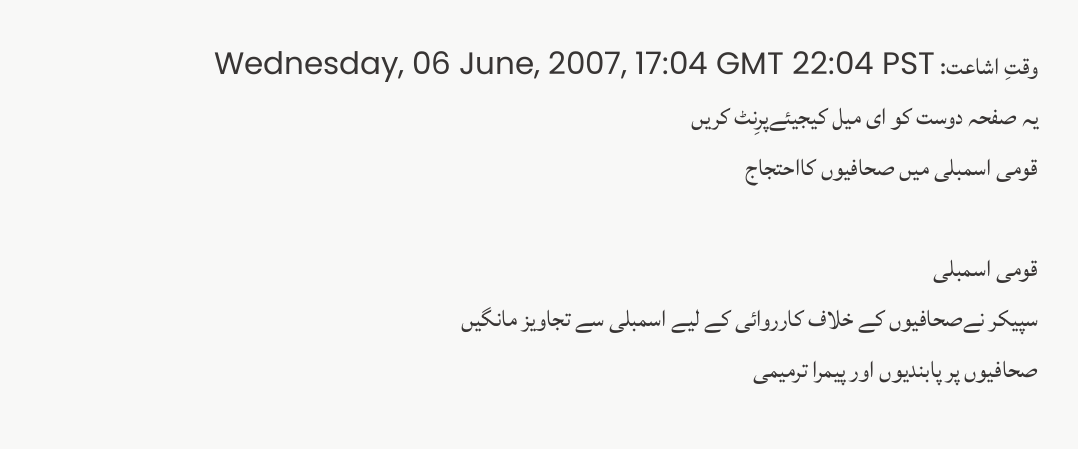وقتِ اشاعت: Wednesday, 06 June, 2007, 17:04 GMT 22:04 PST
یہ صفحہ دوست کو ای میل کیجیئےپرِنٹ کریں
قومی اسمبلی میں صحافیوں کااحتجاج

قومی اسمبلی
سپیکر نےصحافیوں کے خلاف کارروائی کے لیے اسمبلی سے تجاویز مانگیں
صحافیوں پر پابندیوں اور پیمرا ترمیمی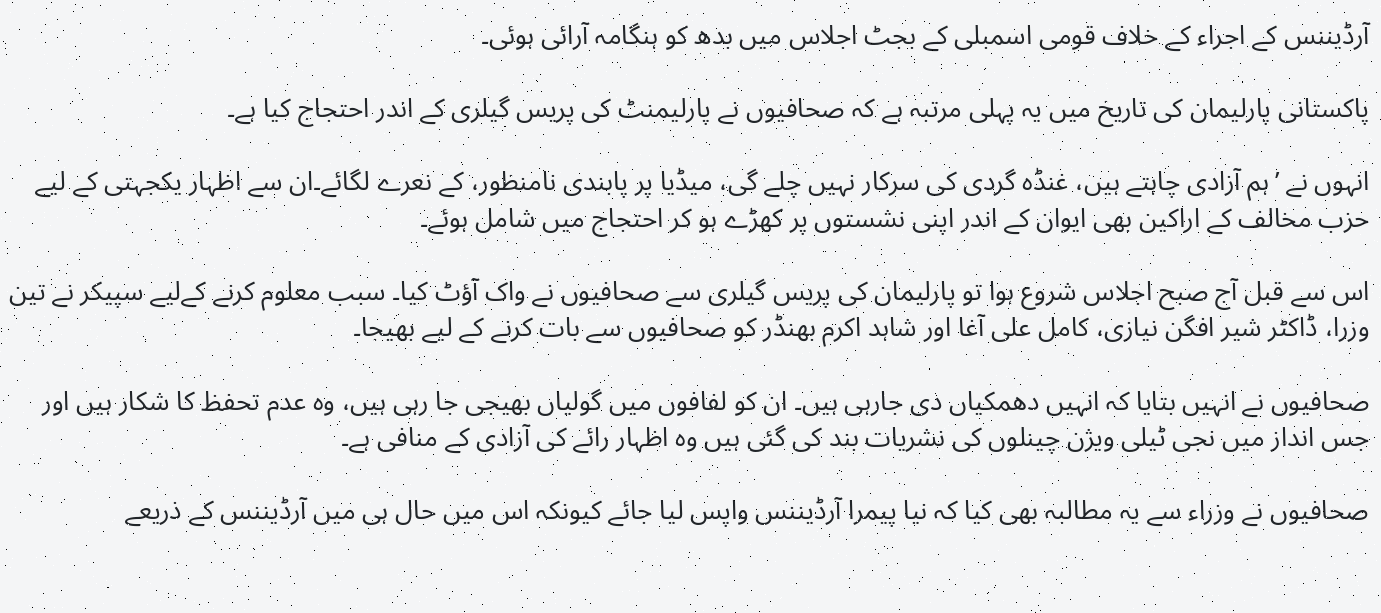آرڈیننس کے اجراء کے خلاف قومی اسمبلی کے بجٹ اجلاس میں بدھ کو ہنگامہ آرائی ہوئی۔

پاکستانی پارلیمان کی تاریخ میں یہ پہلی مرتبہ ہے کہ صحافیوں نے پارلیمنٹ کی پریس گیلری کے اندر احتجاج کیا ہے۔

انہوں نے ’ہم آزادی چاہتے ہیں، غنڈہ گردی کی سرکار نہیں چلے گی، میڈیا پر پابندی نامنظور، کے نعرے لگائے۔ان سے اظہار یکجہتی کے لیے حزب مخالف کے اراکین بھی ایوان کے اندر اپنی نشستوں پر کھڑے ہو کر احتجاج میں شامل ہوئے۔

اس سے قبل آج صبح اجلاس شروع ہوا تو پارلیمان کی پریس گیلری سے صحافیوں نے واک آؤٹ کیا۔ سبب معلوم کرنے کےلیے سپیکر نے تین وزرا، ڈاکٹر شیر افگن نیازی، کامل علی آغا اور شاہد اکرم بھنڈر کو صحافیوں سے بات کرنے کے لیے بھیجا۔

صحافیوں نے انہیں بتایا کہ انہیں دھمکیاں دی جارہی ہیں۔ ان کو لفافوں میں گولیاں بھیجی جا رہی ہیں، وہ عدم تحفظ کا شکار ہیں اور جس انداز میں نجی ٹیلی ویژن چینلوں کی نشریات بند کی گئی ہیں وہ اظہار رائے کی آزادی کے منافی ہے۔

صحافیوں نے وزراء سے یہ مطالبہ بھی کیا کہ نیا پیمرا آرڈیننس واپس لیا جائے کیونکہ اس میں حال ہی میں آرڈیننس کے ذریعے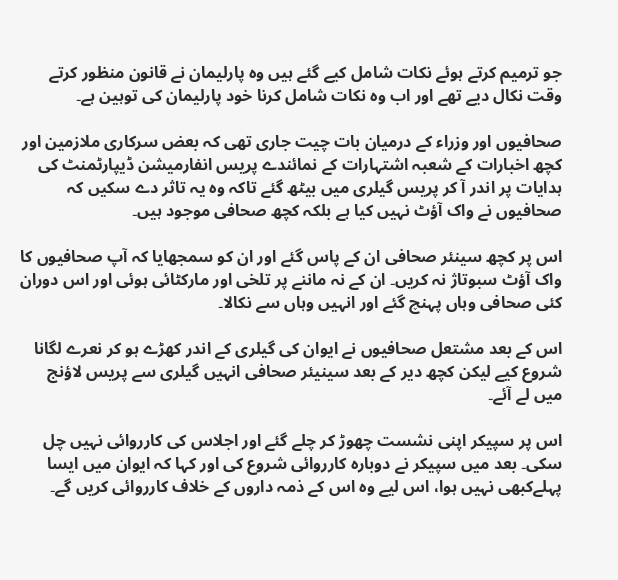جو ترمیم کرتے ہوئے نکات شامل کیے گئے ہیں وہ پارلیمان نے قانون منظور کرتے وقت نکال دیے تھے اور اب وہ نکات شامل کرنا خود پارلیمان کی توہین ہے۔

صحافیوں اور وزراء کے درمیان بات چیت جاری تھی کہ بعض سرکاری ملازمین اور کچھ اخبارات کے شعبہ اشتہارات کے نمائندے پریس انفارمیشن ڈیپارٹمنٹ کی ہدایات پر اندر آ کر پریس گیلری میں بیٹھ گئے تاکہ وہ یہ تاثر دے سکیں کہ صحافیوں نے واک آؤٹ نہیں کیا ہے بلکہ کچھ صحافی موجود ہیں۔

اس پر کچھ سینئر صحافی ان کے پاس گئے اور ان کو سمجھایا کہ آپ صحافیوں کا واک آؤٹ سبوتاژ نہ کریں۔ ان کے نہ ماننے پر تلخی اور مارکٹائی ہوئی اور اس دوران کئی صحافی وہاں پہنچ گئے اور انہیں وہاں سے نکالا۔

اس کے بعد مشتعل صحافیوں نے ایوان کی گیلری کے اندر کھڑے ہو کر نعرے لگانا شروع کیے لیکن کچھ دیر کے بعد سینیئر صحافی انہیں گیلری سے پریس لاؤنج میں لے آئے۔

اس پر سپیکر اپنی نشست چھوڑ کر چلے گئے اور اجلاس کی کارروائی نہیں چل سکی۔ بعد میں سپیکر نے دوبارہ کارروائی شروع کی اور کہا کہ ایوان میں ایسا پہلےکبھی نہیں ہوا، اس لیے وہ اس کے ذمہ داروں کے خلاف کارروائی کریں گے۔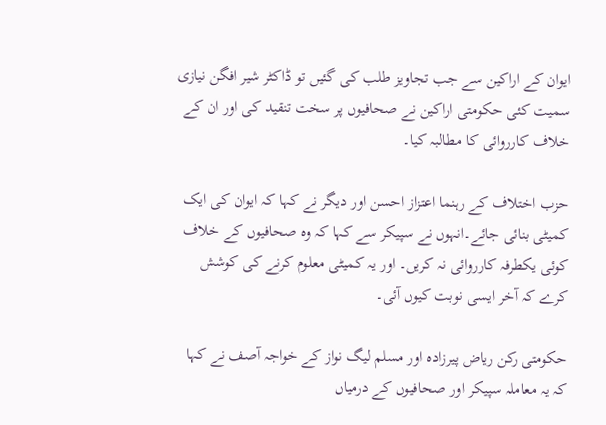ایوان کے اراکین سے جب تجاویز طلب کی گئیں تو ڈاکٹر شیر افگن نیازی سمیت کئی حکومتی اراکین نے صحافیوں پر سخت تنقید کی اور ان کے خلاف کارروائی کا مطالبہ کیا۔

حزب اختلاف کے رہنما اعتزاز احسن اور دیگر نے کہا کہ ایوان کی ایک کمیٹی بنائی جائے۔انہوں نے سپیکر سے کہا کہ وہ صحافیوں کے خلاف کوئی یکطرفہ کارروائی نہ کریں۔ اور یہ کمیٹی معلوم کرنے کی کوشش کرے کہ آخر ایسی نوبت کیوں آئی۔

حکومتی رکن ریاض پیرزادہ اور مسلم لیگ نواز کے خواجہ آصف نے کہا کہ یہ معاملہ سپیکر اور صحافیوں کے درمیاں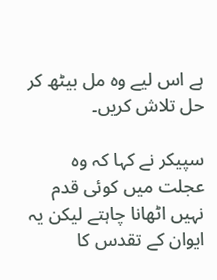ہے اس لیے وہ مل بیٹھ کر حل تلاش کریں۔

سپیکر نے کہا کہ وہ عجلت میں کوئی قدم نہیں اٹھانا چاہتے لیکن یہ ایوان کے تقدس کا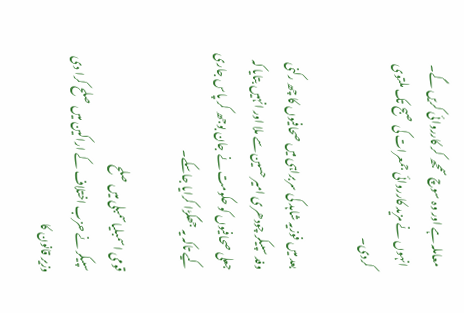معاملہ ہے اور وہ سوچ سمجھ کر کارروائی کریں گے۔ انہوں نے مزید کارروائی جمعرات کی صبح تک ملتوی کردی۔

بعد میں فوزیہ شاہد کی سربراہی میں صحافیوں کا چھ رکنی وفد سپیکر چودھری امیر حسین سے ملا اور انہیں بتایا کہ جعلی صحافیوں کو حکومت نے جان بوجھ کر پاس جاری کیے تاکہ یہ جھگڑا کرایا جاسکے۔

قومی اسمبلیاسمبلی میں صلح
سپیکر نے حزب اختلاف کے اراکین میں صلح کرا دی
وزیر قانون کا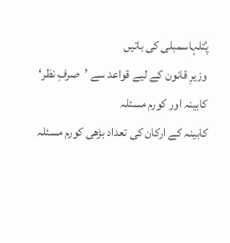پُتلہاسمبلی کی باتیں
وزیرِ قانون کے لیے قواعد سے ’صرفِ نظر‘
کابینہ اور کورم مسئلہ
کابینہ کے ارکان کی تعداد بڑھی کورم مسئلہ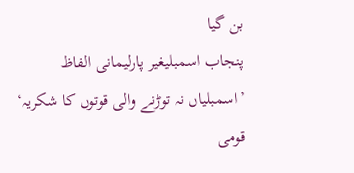بن گیا
پنجاب اسمبلیغیر پارلیمانی الفاظ
’اسمبلیاں نہ توڑنے والی قوتوں کا شکریہ‘
قومی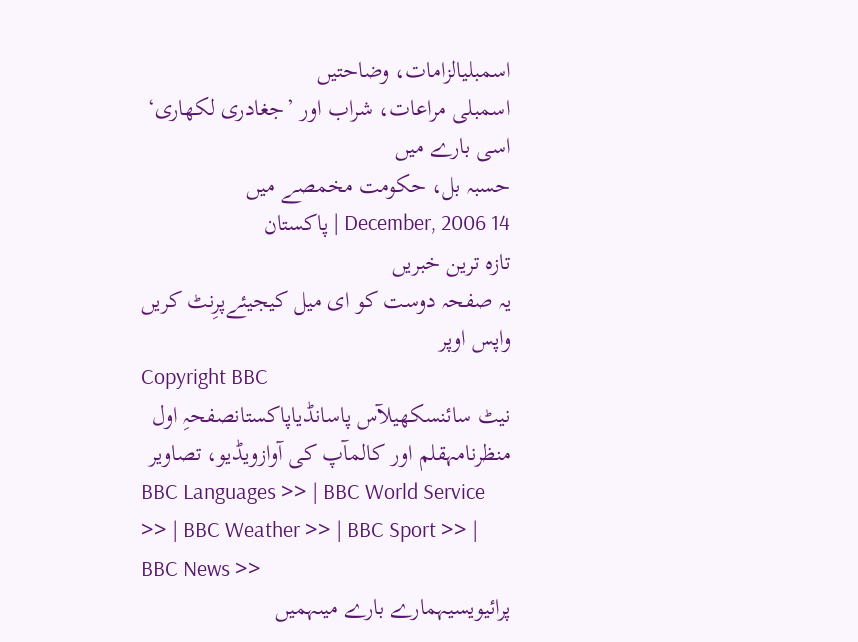اسمبلیالزامات، وضاحتیں
اسمبلی مراعات، شراب اور ’جغادری لکھاری‘
اسی بارے میں
حسبہ بل، حکومت مخمصے میں
14 December, 2006 | پاکستان
تازہ ترین خبریں
یہ صفحہ دوست کو ای میل کیجیئےپرِنٹ کریں
واپس اوپر
Copyright BBC
نیٹ سائنسکھیلآس پاسانڈیاپاکستانصفحہِ اول
منظرنامہقلم اور کالمآپ کی آوازویڈیو، تصاویر
BBC Languages >> | BBC World Service >> | BBC Weather >> | BBC Sport >> | BBC News >>
پرائیویسیہمارے بارے میںہمیں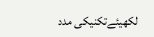لکھیئےتکنیکی مدد